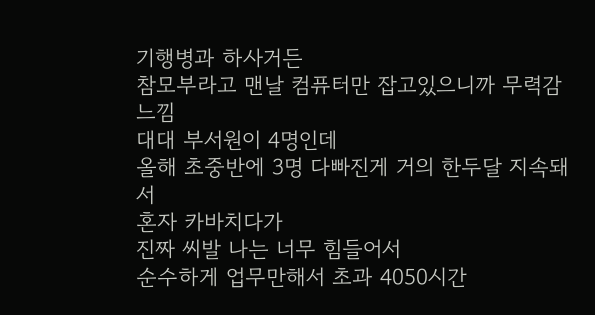기행병과 하사거든
참모부라고 맨날 컴퓨터만 잡고있으니까 무력감 느낌
대대 부서원이 4명인데
올해 초중반에 3명 다빠진게 거의 한두달 지속돼서
혼자 카바치다가
진짜 씨발 나는 너무 힘들어서
순수하게 업무만해서 초과 4050시간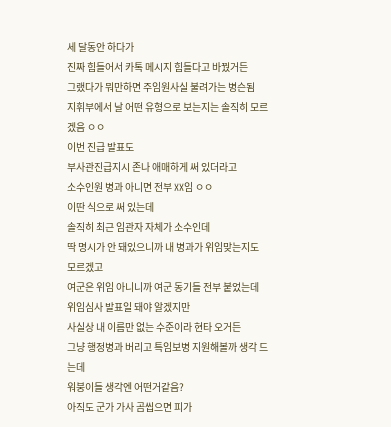세 달동안 하다가
진짜 힘들어서 카톡 메시지 힘들다고 바꿨거든
그랬다가 뭐만하면 주임원사실 불려가는 병슨됨
지휘부에서 날 어떤 유형으로 보는지는 솔직히 모르겠음 ㅇㅇ
이번 진급 발표도
부사관진급지시 존나 애매하게 써 있더라고
소수인원 병과 아니면 전부 XX임 ㅇㅇ
이딴 식으로 써 있는데
솔직히 최근 임관자 자체가 소수인데
딱 명시가 안 돼있으니까 내 병과가 위임맞는지도 모르겠고
여군은 위임 아니니까 여군 동기들 전부 붙었는데
위임심사 발표일 돼야 알겠지만
사실상 내 이름만 없는 수준이라 현타 오거든
그냥 행정병과 버리고 특임보병 지원해볼까 생각 드는데
워붕이들 생각엔 어떤거같음?
아직도 군가 가사 곰씹으면 피가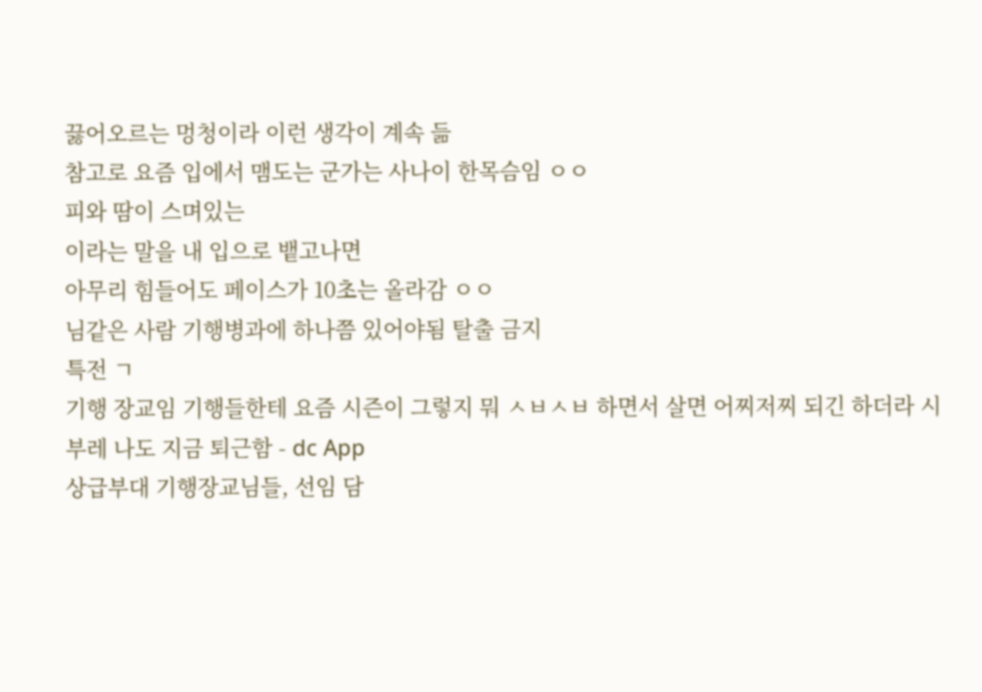끓어오르는 멍청이라 이런 생각이 계속 듦
참고로 요즘 입에서 맴도는 군가는 사나이 한목슴임 ㅇㅇ
피와 땀이 스며있는
이라는 말을 내 입으로 뱉고나면
아무리 힘들어도 페이스가 10초는 올라감 ㅇㅇ
님같은 사람 기행병과에 하나쯤 있어야됨 탈출 금지
특전 ㄱ
기행 장교임 기행들한테 요즘 시즌이 그렇지 뭐 ㅅㅂㅅㅂ 하면서 살면 어찌저찌 되긴 하더라 시부레 나도 지금 퇴근함 - dc App
상급부대 기행장교님들, 선임 담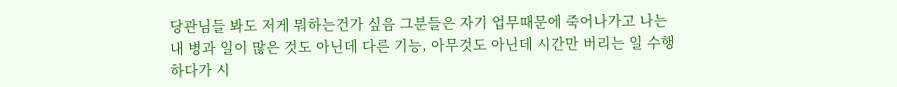당관님들 봐도 저게 뭐하는건가 싶음 그분들은 자기 업무때문에 죽어나가고 나는 내 병과 일이 많은 것도 아닌데 다른 기능, 아무것도 아닌데 시간만 버리는 일 수행하다가 시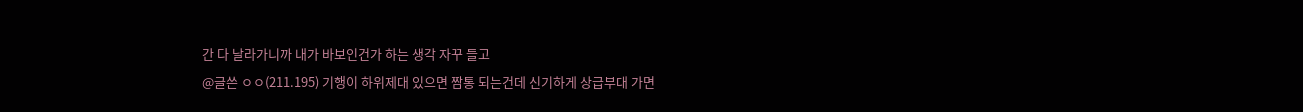간 다 날라가니까 내가 바보인건가 하는 생각 자꾸 들고
@글쓴 ㅇㅇ(211.195) 기행이 하위제대 있으면 짬통 되는건데 신기하게 상급부대 가면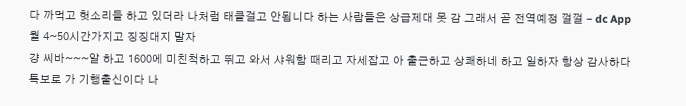다 까먹고 헛소리들 하고 있더라 나처럼 태클걸고 안됩니다 하는 사람들은 상급제대 못 감 그래서 곧 전역예정 껄껄 - dc App
월 4~50시간가지고 징징대지 말자
걍 씨바~~~알 하고 1600에 미친척하고 뛰고 와서 샤워함 때리고 자세잡고 아 출근하고 상쾌하네 하고 일하자 항상 감사하다
특보로 가 기행출신이다 나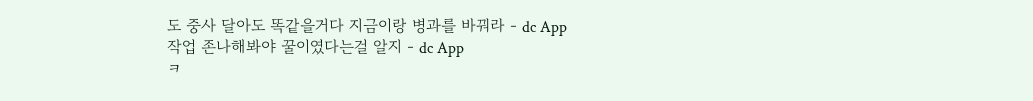도 중사 달아도 똑같을거다 지금이랑 병과를 바꿔라 - dc App
작업 존나해봐야 꿀이였다는걸 알지 - dc App
ㅋ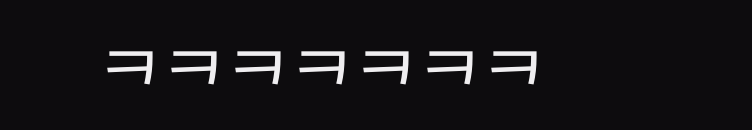ㅋㅋㅋㅋㅋㅋㅋ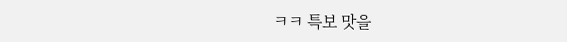ㅋㅋ 특보 맛을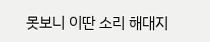못보니 이딴 소리 해대지